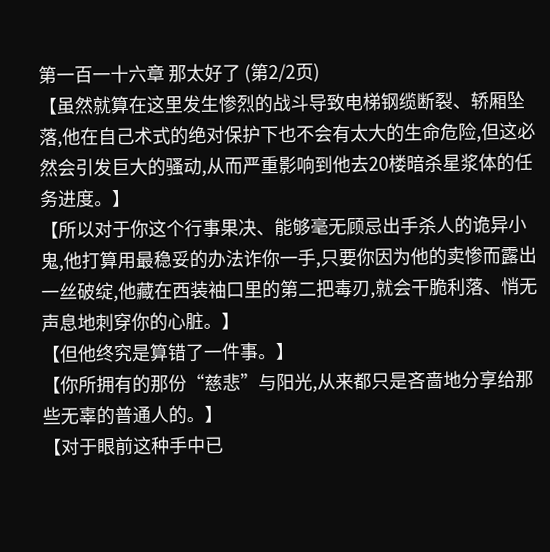第一百一十六章 那太好了 (第2/2页)
【虽然就算在这里发生惨烈的战斗导致电梯钢缆断裂、轿厢坠落,他在自己术式的绝对保护下也不会有太大的生命危险,但这必然会引发巨大的骚动,从而严重影响到他去20楼暗杀星浆体的任务进度。】
【所以对于你这个行事果决、能够毫无顾忌出手杀人的诡异小鬼,他打算用最稳妥的办法诈你一手,只要你因为他的卖惨而露出一丝破绽,他藏在西装袖口里的第二把毒刃,就会干脆利落、悄无声息地刺穿你的心脏。】
【但他终究是算错了一件事。】
【你所拥有的那份“慈悲”与阳光,从来都只是吝啬地分享给那些无辜的普通人的。】
【对于眼前这种手中已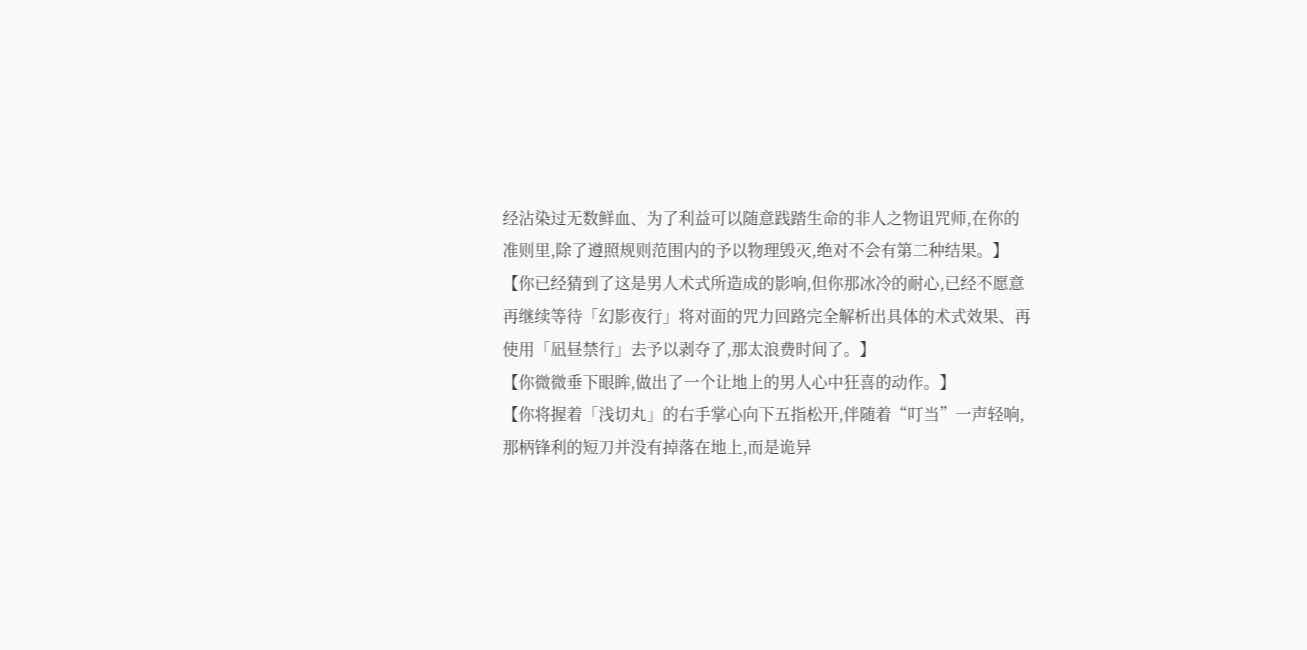经沾染过无数鲜血、为了利益可以随意践踏生命的非人之物诅咒师,在你的准则里,除了遵照规则范围内的予以物理毁灭,绝对不会有第二种结果。】
【你已经猜到了这是男人术式所造成的影响,但你那冰冷的耐心,已经不愿意再继续等待「幻影夜行」将对面的咒力回路完全解析出具体的术式效果、再使用「凪昼禁行」去予以剥夺了,那太浪费时间了。】
【你微微垂下眼眸,做出了一个让地上的男人心中狂喜的动作。】
【你将握着「浅切丸」的右手掌心向下五指松开,伴随着“叮当”一声轻响,那柄锋利的短刀并没有掉落在地上,而是诡异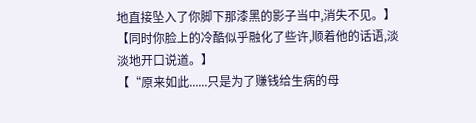地直接坠入了你脚下那漆黑的影子当中,消失不见。】
【同时你脸上的冷酷似乎融化了些许,顺着他的话语,淡淡地开口说道。】
【“原来如此......只是为了赚钱给生病的母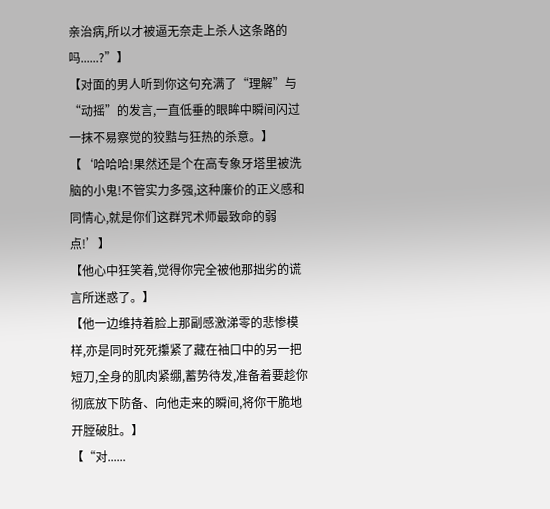亲治病,所以才被逼无奈走上杀人这条路的吗......?”】
【对面的男人听到你这句充满了“理解”与“动摇”的发言,一直低垂的眼眸中瞬间闪过一抹不易察觉的狡黠与狂热的杀意。】
【‘哈哈哈!果然还是个在高专象牙塔里被洗脑的小鬼!不管实力多强,这种廉价的正义感和同情心,就是你们这群咒术师最致命的弱点!’】
【他心中狂笑着,觉得你完全被他那拙劣的谎言所迷惑了。】
【他一边维持着脸上那副感激涕零的悲惨模样,亦是同时死死攥紧了藏在袖口中的另一把短刀,全身的肌肉紧绷,蓄势待发,准备着要趁你彻底放下防备、向他走来的瞬间,将你干脆地开膛破肚。】
【“对......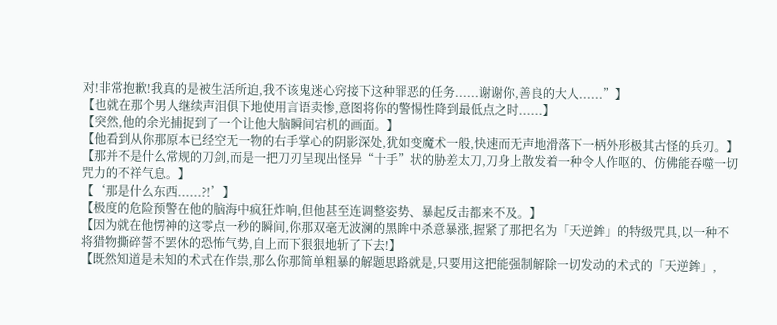对!非常抱歉!我真的是被生活所迫,我不该鬼迷心窍接下这种罪恶的任务......谢谢你,善良的大人......”】
【也就在那个男人继续声泪俱下地使用言语卖惨,意图将你的警惕性降到最低点之时......】
【突然,他的余光捕捉到了一个让他大脑瞬间宕机的画面。】
【他看到从你那原本已经空无一物的右手掌心的阴影深处,犹如变魔术一般,快速而无声地滑落下一柄外形极其古怪的兵刃。】
【那并不是什么常规的刀剑,而是一把刀刃呈现出怪异“十手”状的胁差太刀,刀身上散发着一种令人作呕的、仿佛能吞噬一切咒力的不祥气息。】
【‘那是什么东西......?!’】
【极度的危险预警在他的脑海中疯狂炸响,但他甚至连调整姿势、暴起反击都来不及。】
【因为就在他愣神的这零点一秒的瞬间,你那双毫无波澜的黑眸中杀意暴涨,握紧了那把名为「天逆鉾」的特级咒具,以一种不将猎物撕碎誓不罢休的恐怖气势,自上而下狠狠地斩了下去!】
【既然知道是未知的术式在作祟,那么你那简单粗暴的解题思路就是,只要用这把能强制解除一切发动的术式的「天逆鉾」,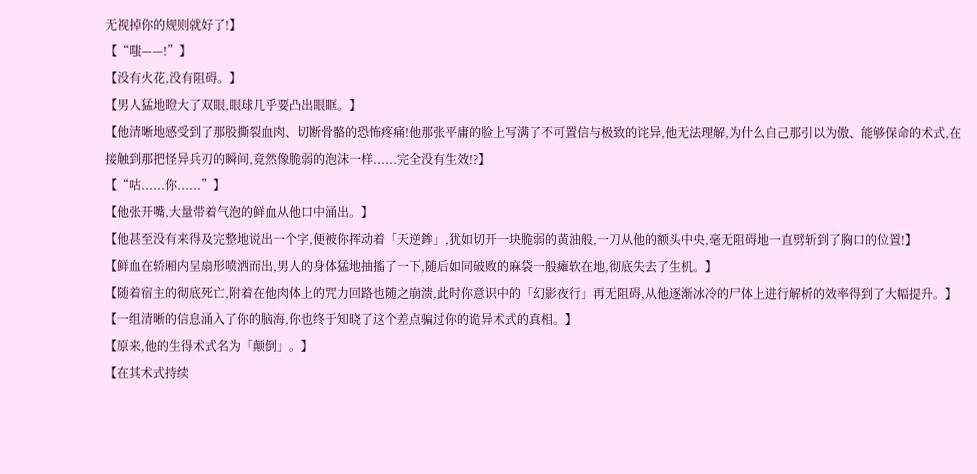无视掉你的规则就好了!】
【“嗤——!”】
【没有火花,没有阻碍。】
【男人猛地瞪大了双眼,眼球几乎要凸出眼眶。】
【他清晰地感受到了那股撕裂血肉、切断骨骼的恐怖疼痛!他那张平庸的脸上写满了不可置信与极致的诧异,他无法理解,为什么自己那引以为傲、能够保命的术式,在接触到那把怪异兵刃的瞬间,竟然像脆弱的泡沫一样......完全没有生效!?】
【“咕......你......”】
【他张开嘴,大量带着气泡的鲜血从他口中涌出。】
【他甚至没有来得及完整地说出一个字,便被你挥动着「天逆鉾」,犹如切开一块脆弱的黄油般,一刀从他的额头中央,毫无阻碍地一直劈斩到了胸口的位置!】
【鲜血在轿厢内呈扇形喷洒而出,男人的身体猛地抽搐了一下,随后如同破败的麻袋一般瘫软在地,彻底失去了生机。】
【随着宿主的彻底死亡,附着在他肉体上的咒力回路也随之崩溃,此时你意识中的「幻影夜行」再无阻碍,从他逐渐冰冷的尸体上进行解析的效率得到了大幅提升。】
【一组清晰的信息涌入了你的脑海,你也终于知晓了这个差点骗过你的诡异术式的真相。】
【原来,他的生得术式名为「颠倒」。】
【在其术式持续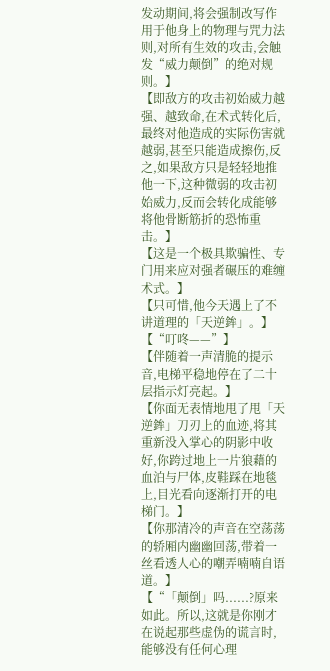发动期间,将会强制改写作用于他身上的物理与咒力法则,对所有生效的攻击,会触发“威力颠倒”的绝对规则。】
【即敌方的攻击初始威力越强、越致命,在术式转化后,最终对他造成的实际伤害就越弱,甚至只能造成擦伤,反之,如果敌方只是轻轻地推他一下,这种微弱的攻击初始威力,反而会转化成能够将他骨断筋折的恐怖重击。】
【这是一个极具欺骗性、专门用来应对强者碾压的难缠术式。】
【只可惜,他今天遇上了不讲道理的「天逆鉾」。】
【“叮咚——”】
【伴随着一声清脆的提示音,电梯平稳地停在了二十层指示灯亮起。】
【你面无表情地甩了甩「天逆鉾」刀刃上的血迹,将其重新没入掌心的阴影中收好,你跨过地上一片狼藉的血泊与尸体,皮鞋踩在地毯上,目光看向逐渐打开的电梯门。】
【你那清冷的声音在空荡荡的轿厢内幽幽回荡,带着一丝看透人心的嘲弄喃喃自语道。】
【“「颠倒」吗......?原来如此。所以,这就是你刚才在说起那些虚伪的谎言时,能够没有任何心理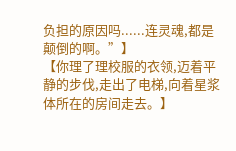负担的原因吗......连灵魂,都是颠倒的啊。”】
【你理了理校服的衣领,迈着平静的步伐,走出了电梯,向着星浆体所在的房间走去。】